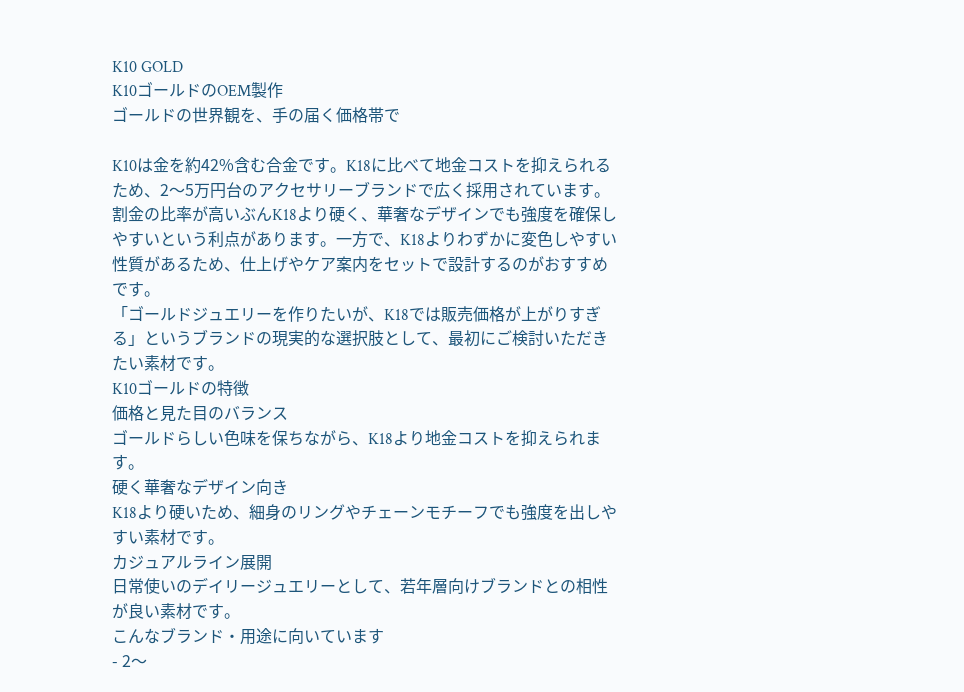K10 GOLD
K10ゴールドのOEM製作
ゴールドの世界観を、手の届く価格帯で

K10は金を約42%含む合金です。K18に比べて地金コストを抑えられるため、2〜5万円台のアクセサリーブランドで広く採用されています。
割金の比率が高いぶんK18より硬く、華奢なデザインでも強度を確保しやすいという利点があります。一方で、K18よりわずかに変色しやすい性質があるため、仕上げやケア案内をセットで設計するのがおすすめです。
「ゴールドジュエリーを作りたいが、K18では販売価格が上がりすぎる」というブランドの現実的な選択肢として、最初にご検討いただきたい素材です。
K10ゴールドの特徴
価格と見た目のバランス
ゴールドらしい色味を保ちながら、K18より地金コストを抑えられます。
硬く華奢なデザイン向き
K18より硬いため、細身のリングやチェーンモチーフでも強度を出しやすい素材です。
カジュアルライン展開
日常使いのデイリージュエリーとして、若年層向けブランドとの相性が良い素材です。
こんなブランド・用途に向いています
- 2〜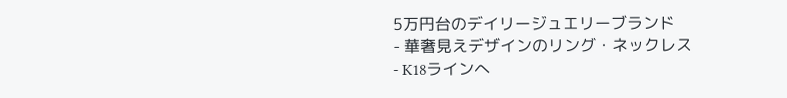5万円台のデイリージュエリーブランド
- 華奢見えデザインのリング・ネックレス
- K18ラインへ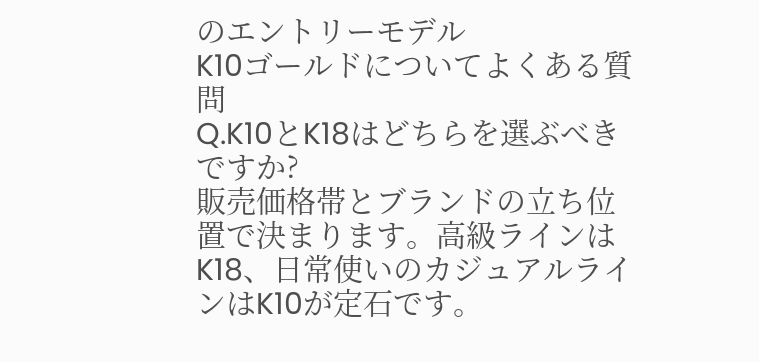のエントリーモデル
K10ゴールドについてよくある質問
Q.K10とK18はどちらを選ぶべきですか?
販売価格帯とブランドの立ち位置で決まります。高級ラインはK18、日常使いのカジュアルラインはK10が定石です。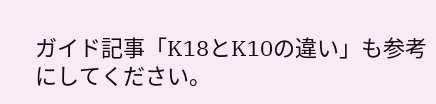ガイド記事「K18とK10の違い」も参考にしてください。